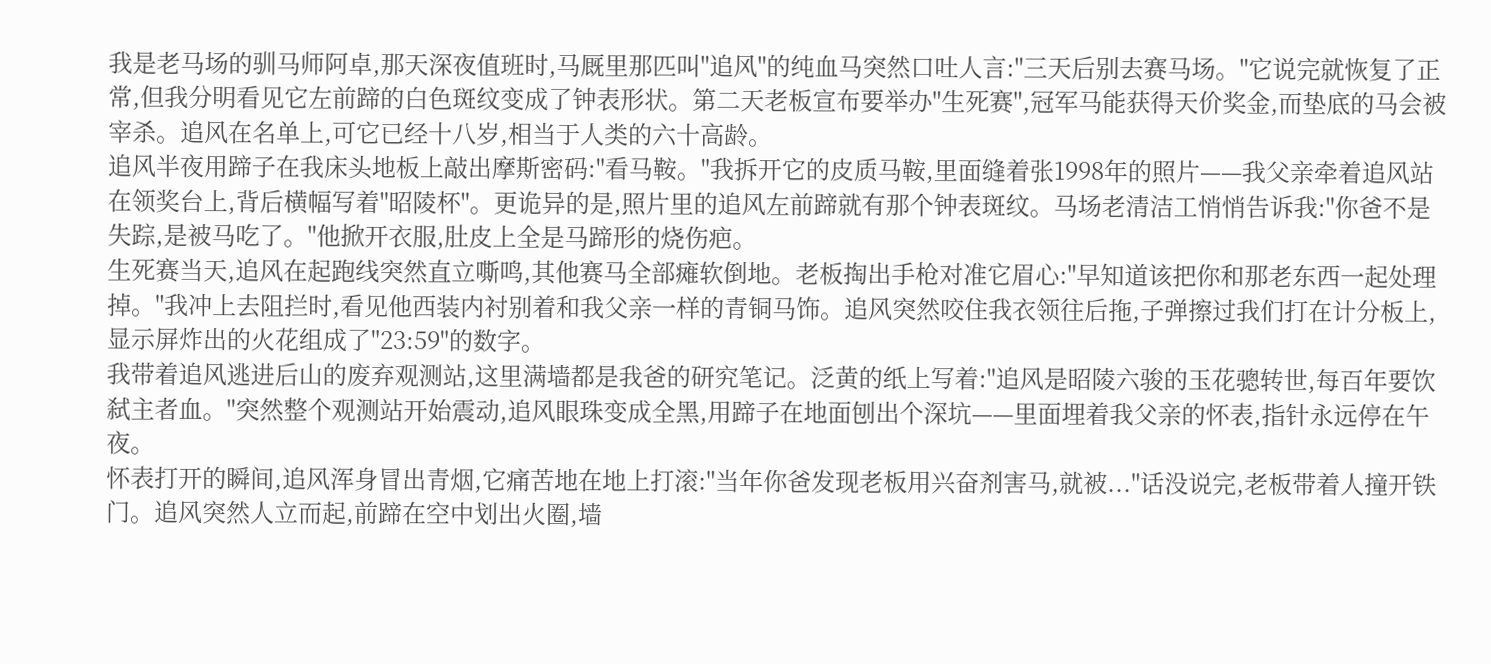我是老马场的驯马师阿卓,那天深夜值班时,马厩里那匹叫"追风"的纯血马突然口吐人言:"三天后别去赛马场。"它说完就恢复了正常,但我分明看见它左前蹄的白色斑纹变成了钟表形状。第二天老板宣布要举办"生死赛",冠军马能获得天价奖金,而垫底的马会被宰杀。追风在名单上,可它已经十八岁,相当于人类的六十高龄。
追风半夜用蹄子在我床头地板上敲出摩斯密码:"看马鞍。"我拆开它的皮质马鞍,里面缝着张1998年的照片——我父亲牵着追风站在领奖台上,背后横幅写着"昭陵杯"。更诡异的是,照片里的追风左前蹄就有那个钟表斑纹。马场老清洁工悄悄告诉我:"你爸不是失踪,是被马吃了。"他掀开衣服,肚皮上全是马蹄形的烧伤疤。
生死赛当天,追风在起跑线突然直立嘶鸣,其他赛马全部瘫软倒地。老板掏出手枪对准它眉心:"早知道该把你和那老东西一起处理掉。"我冲上去阻拦时,看见他西装内衬别着和我父亲一样的青铜马饰。追风突然咬住我衣领往后拖,子弹擦过我们打在计分板上,显示屏炸出的火花组成了"23:59"的数字。
我带着追风逃进后山的废弃观测站,这里满墙都是我爸的研究笔记。泛黄的纸上写着:"追风是昭陵六骏的玉花骢转世,每百年要饮弑主者血。"突然整个观测站开始震动,追风眼珠变成全黑,用蹄子在地面刨出个深坑——里面埋着我父亲的怀表,指针永远停在午夜。
怀表打开的瞬间,追风浑身冒出青烟,它痛苦地在地上打滚:"当年你爸发现老板用兴奋剂害马,就被..."话没说完,老板带着人撞开铁门。追风突然人立而起,前蹄在空中划出火圈,墙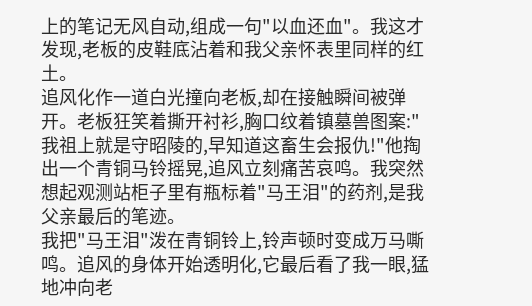上的笔记无风自动,组成一句"以血还血"。我这才发现,老板的皮鞋底沾着和我父亲怀表里同样的红土。
追风化作一道白光撞向老板,却在接触瞬间被弹开。老板狂笑着撕开衬衫,胸口纹着镇墓兽图案:"我祖上就是守昭陵的,早知道这畜生会报仇!"他掏出一个青铜马铃摇晃,追风立刻痛苦哀鸣。我突然想起观测站柜子里有瓶标着"马王泪"的药剂,是我父亲最后的笔迹。
我把"马王泪"泼在青铜铃上,铃声顿时变成万马嘶鸣。追风的身体开始透明化,它最后看了我一眼,猛地冲向老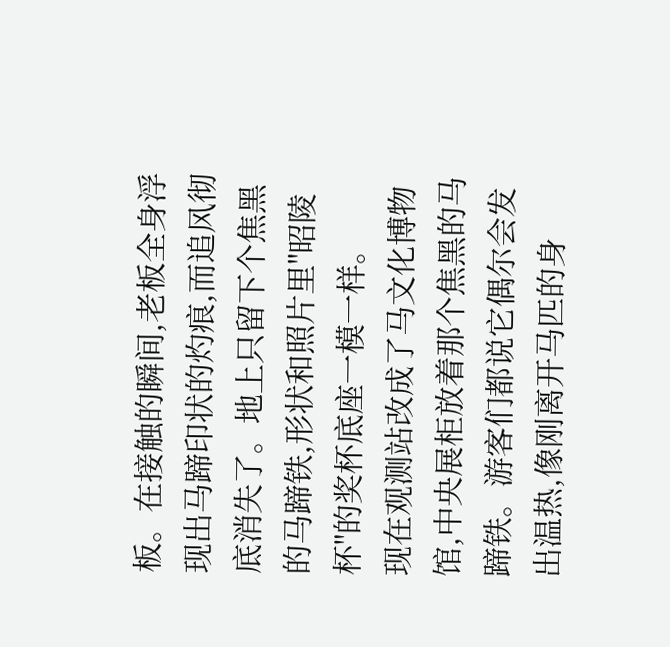板。在接触的瞬间,老板全身浮现出马蹄印状的灼痕,而追风彻底消失了。地上只留下个焦黑的马蹄铁,形状和照片里"昭陵杯"的奖杯底座一模一样。
现在观测站改成了马文化博物馆,中央展柜放着那个焦黑的马蹄铁。游客们都说它偶尔会发出温热,像刚离开马匹的身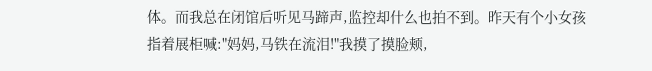体。而我总在闭馆后听见马蹄声,监控却什么也拍不到。昨天有个小女孩指着展柜喊:"妈妈,马铁在流泪!"我摸了摸脸颊,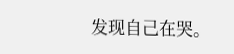发现自己在哭。